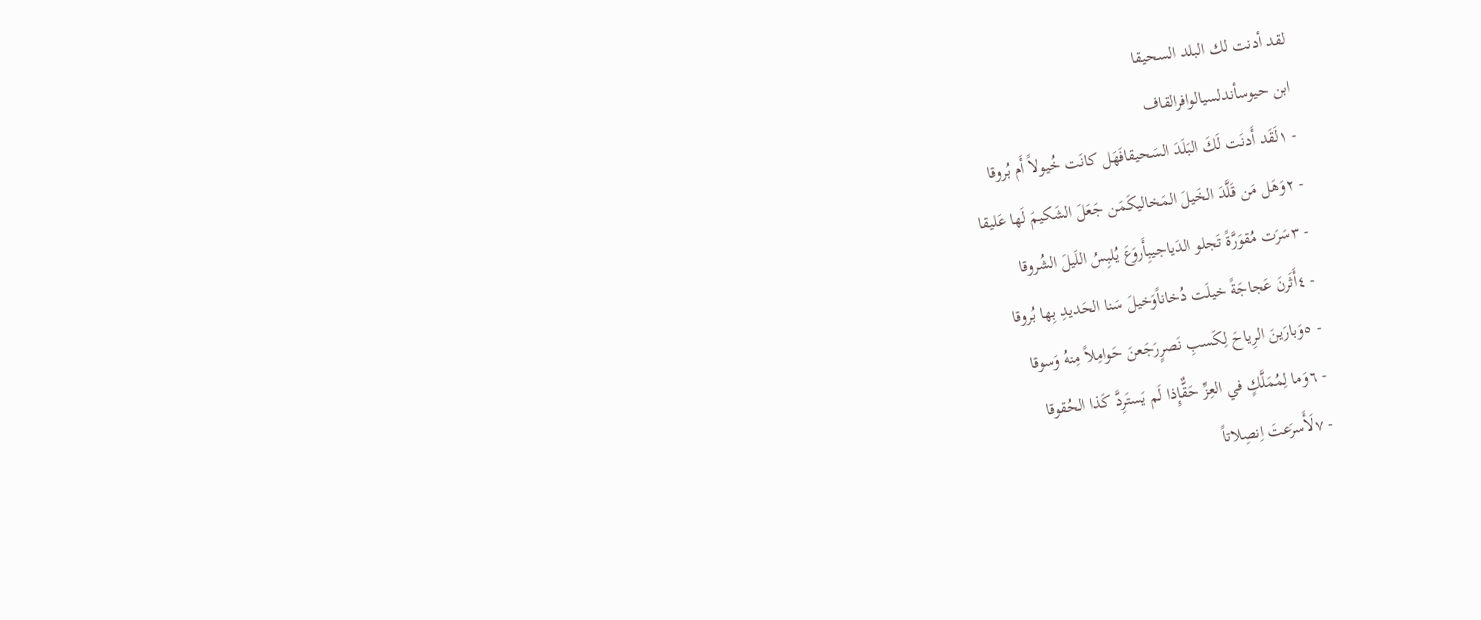لقد أدنت لك البلد السحيقا
ابن حيوسأندلسيالوافرالقاف
- ١لَقَد أَدنَت لَكَ البَلَدَ السَحيقافَهَل كانَت خُيولاً أَم بُروقا
- ٢وَهَل مَن قَلَّدَ الخَيلَ المَخاليكَمَن جَعَلَ الشَكيمَ لَها عَليقا
- ٣سَرَت مُقوَرَّةً تَجلو الدَياجيبِأَروَعَ يُلبِسُ اللَيلَ الشُروقا
- ٤أَثَرنَ عَجاجَةً خيلَت دُخاناًوَخيلَ سَنا الحَديدِ بِها بُروقا
- ٥وَبارَينَ الرِياحَ لِكَسبِ نَصرٍرَجَعنَ حَوامِلاً مِنهُ وَسوقا
- ٦وَما لِمُمَلَّكٍ في العِزِّ حَقٌّإِذا لَم يَستَرِدَّ كَذا الحُقوقا
- ٧لَأَسرَعتَ اِنصِلاتاً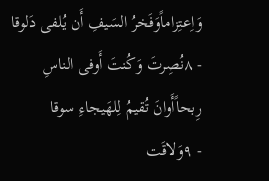وَاِعتِزاماًوَفَخرُ السَيفِ أَن يُلفى دَلوقا
- ٨نُصِرتَ وَكُنتَ أَوفى الناسِ رِبحاًأَوانَ تُقيمُ لِلهَيجاءِ سوقا
- ٩وَلاقَت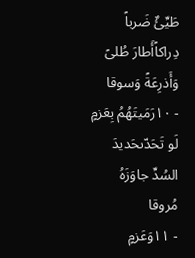طَيِّئٌ ضَرباً دِراكاًأَطارَ طُلىً وَأَذرِعَةً وَسوقا
- ١٠رَمَيتَهُمُ بِعَزمٍ لَو تَحَدّىحَديدَ السُدِّ جاوَزَهُ مُروقا
- ١١وَعَزمٍ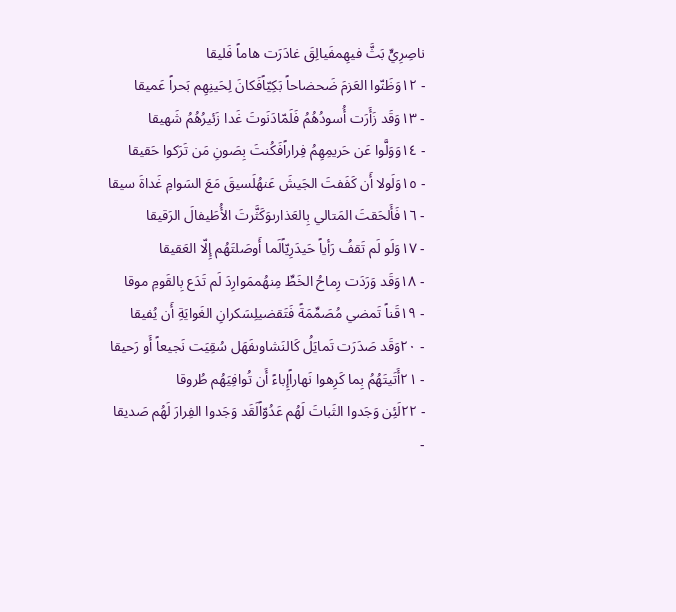ناصِرِيٍّ بَثَّ فيهِمفَيالِقَ غادَرَت هاماً فَليقا
- ١٢وَظَنّوا العَزمَ ضَحضاحاً بَكِيّاًفَكانَ لِحَينِهِم بَحراً عَميقا
- ١٣وَقَد زَأَرَت أُسودُهُمُ فَلَمّادَنَوتَ غَدا زَئيرُهُمُ شَهيقا
- ١٤وَوَلَّوا عَن حَريمِهِمُ فِراراًفَكُنتَ بِصَونِ مَن تَرَكوا حَقيقا
- ١٥وَلَولا أَن كَفَفتَ الجَيشَ عَنهُلَسيقَ مَعَ السَوامِ غَداةَ سيقا
- ١٦فَأَلحَقتَ المَتالي بِالعَذارىوَكَثَّرتَ الأُطَيفالَ الرَقيقا
- ١٧وَلَو لَم تَقفُ رَأياً حَيدَرِيّاًلَما أَوصَلتَهُم إِلّا العَقيقا
- ١٨وَقَد وَرَدَت رِماحُ الخَطِّ مِنهُممَوارِدَ لَم تَدَع بِالقَومِ موقا
- ١٩قَناً تَمضي مُصَمِّمَةً فَتَقضيلِسَكرانِ الغَوايَةِ أَن يُفيقا
- ٢٠وَقَد صَدَرَت تَمايَلُ كَالنَشاوىفَهَل سُقِيَت نَجيعاً أَو رَحيقا
- ٢١أَتَيتَهُمُ بِما كَرِهوا نَهاراًإِباءً أَن تُوافِيَهُم طُروقا
- ٢٢لَئِن وَجَدوا الثَباتَ لَهُم عَدُوّاًلَقَد وَجَدوا الفِرارَ لَهُم صَديقا
-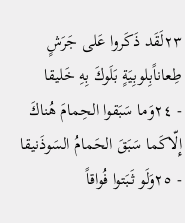٢٣لَقَد ذَكَروا عَلى جَرَشٍ طِعاناًبِلوبِيَةٍ بَلَوكَ بِهِ خَليقا
- ٢٤وَما سَبَقوا الحِمامَ هُناكَ إِلّاكَما سَبَقَ الحَمامُ السَوذَنيقا
- ٢٥وَلَو ثَبَتوا فُواقاً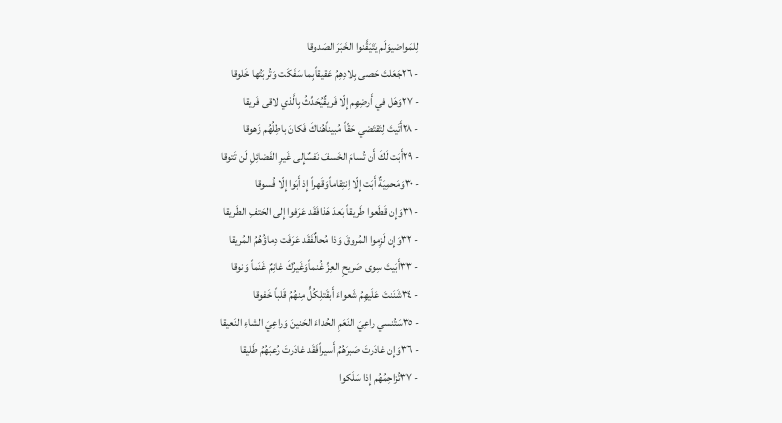لِلمَواضيوَلَم يَتَيَقَّنوا الخَبَرَ الصَدوقا
- ٢٦جَعَلتَ حَصى بِلادِهِمُ عَقيقاًبِما سَفَكَت وَتُربَتُها خَلوقا
- ٢٧وَهَل في أَرضِهِم إِلّا فَريقٌيُحَدِّثُ بِالَّذي لاقى فَريقا
- ٢٨أَتَيتَ لِتَقتَضي حَقّاً مُبيناًهُناكَ فَكانَ باطِلُهُم زَهوقا
- ٢٩أَبَت لَكَ أَن تُسامَ الخَسفَ نَفسٌإِلى غَيرِ الفَضائِلِ لَن تَتوقا
- ٣٠وَمَحمِيَةٌ أَبَت إِلّا اِنتِقاماًوَقَهراً إِذ أَبَوا إِلّا فُسوقا
- ٣١وَإِن قَطَعوا طَريقاً بَعدَ هَذافَقَد عَرَفوا إِلى الحَتفِ الطَريقا
- ٣٢وَإِن لَزِموا المُروقَ وَذا مُحالٌفَقَد عَرَفَت دِماؤُهُمُ المُريقا
- ٣٣أَبَيتَ سِوى صَريحِ العِزِّ غُنماًوَغَيرُكَ غانِمٌ غَنَماً وَنوقا
- ٣٤شَنَنتَ عَلَيهِمُ شَعواءَ أَبقَتلِكُلٍّ مِنهُمُ قَلباً خَفوقا
- ٣٥سَتُنسي راعِيَ النَعَمِ الحُداءَ الحَنينَ وَراعِيَ الشاءِ النَعيقا
- ٣٦وَإِن غادَرتَ صَبرَهُمُ أَسيراًفَقَد غادَرتَ رُعبَهُمُ طَليقا
- ٣٧تُزاحِمُهُم إِذا سَلَكوا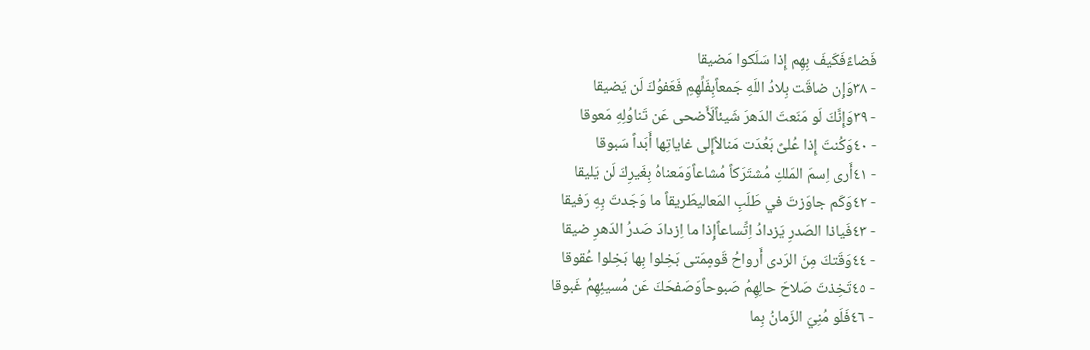فَضاءًفَكَيفَ بِهِم إِذا سَلَكوا مَضيقا
- ٣٨وَإِن ضاقَت بِلادُ اللَهِ جَمعاًبِفَلِّهِمِ فَعَفوُكَ لَن يَضيقا
- ٣٩وَإِنَّكَ لَو مَنَعتَ الدَهرَ شَيئاًلَأَضحى عَن تَناوُلِهِ مَعوقا
- ٤٠وَكُنتَ إِذا عُلىً بَعُدَت مَنالاًإِلى غاياتِها أَبَداً سَبوقا
- ٤١أَرى اِسمَ المَلكِ مُشتَرَكاً مُشاعاًوَمَعناهُ بِغَيرِكَ لَن يَليقا
- ٤٢وَكَم جاوَزتَ في طَلَبِ المَعاليطَريقاً ما وَجَدتَ بِهِ رَفيقا
- ٤٣فَياذا الصَدرِ يَزدادُ اِتِّساعاًإِذا ما اِزدادَ صَدرُ الدَهرِ ضيقا
- ٤٤وَقَتكَ مِنَ الرَدى أَرواحُ قَومٍمَتى بَخِلوا بِها بَخِلوا عُقوقا
- ٤٥تَخِذتَ صَلاحَ حالِهِمُ صَبوحاًوَصَفحَكَ عَن مُسيئِهِمُ غَبوقا
- ٤٦فَلَو مُنِيَ الزَمانُ بِما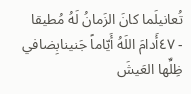تُعانيلَما كانَ الزَمانُ لَهُ مُطيقا
- ٤٧أَدامَ اللَهُ أَيّاماً جَنينابِضافي ظِلِّها العَيشَ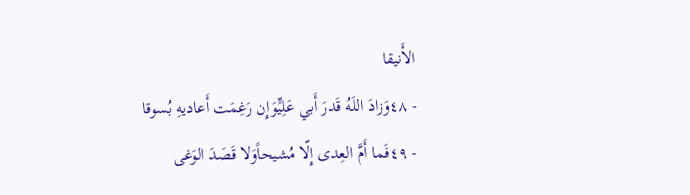الأَنيقا
- ٤٨وَزادَ اللَهُ قَدرَ أَبي عَلِيٍّوَإِن رَغِمَت أَعاديهِ بُسوقا
- ٤٩فَما أَمَّ العِدى إِلّا مُشيحاًوَلا قَصَدَ الوَغى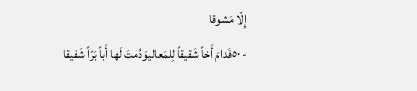إِلّا مَشوقا
- ٥٠فَدامَ أَخاً شَقيقاً لِلمَعاليوَدُمتَ لَها أَباً بَرّاً شَفيقا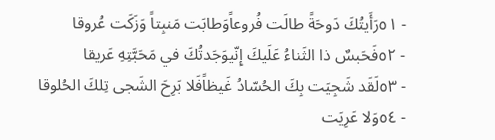- ٥١رَأَيتُكَ دَوحَةً طالَت فُروعاًوَطابَت مَنبِتاً وَزَكَت عُروقا
- ٥٢فَحَبسٌ ذا الثَناءُ عَلَيكَ إِنّيوَجَدتُكَ في مَحَبَّتِهِ عَريقا
- ٥٣لَقَد شَجِيَت بِكَ الحُسّادُ غَيظاًفَلا بَرِحَ الشَجى تِلكَ الحُلوقا
- ٥٤وَلا عَرِيَت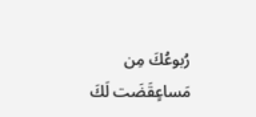رُبوعُكَ مِن مَساعٍقَضَت لَكَ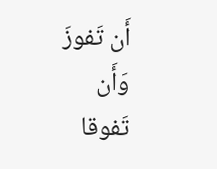أَن تَفوزَ وَأَن تَفوقا